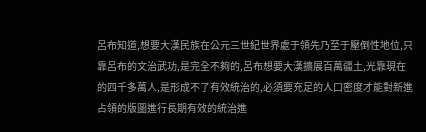呂布知道,想要大漢民族在公元三世紀世界處于領先乃至于壓倒性地位,只靠呂布的文治武功,是完全不夠的,呂布想要大漢擴展百萬疆土,光靠現在的四千多萬人,是形成不了有效統治的,必須要充足的人口密度才能對新進占領的版圖進行長期有效的統治進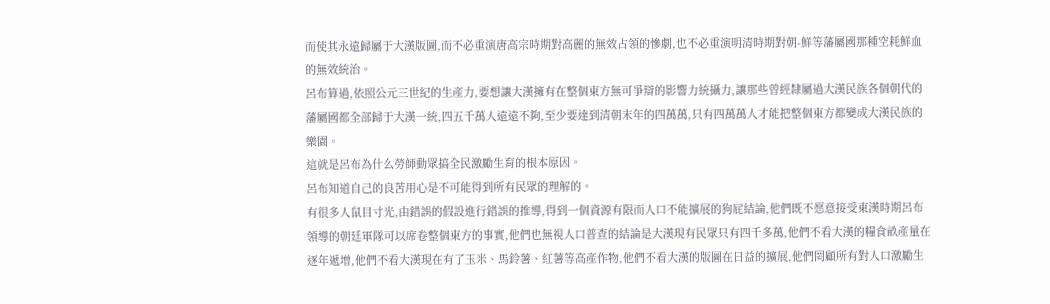而使其永遠歸屬于大漢版圖,而不必重演唐高宗時期對高麗的無效占領的慘劇,也不必重演明清時期對朝-鮮等藩屬國那種空耗鮮血的無效統治。
呂布算過,依照公元三世紀的生產力,要想讓大漢擁有在整個東方無可爭辯的影響力統攝力,讓那些曾經隸屬過大漢民族各個朝代的藩屬國都全部歸于大漢一統,四五千萬人遠遠不夠,至少要達到清朝末年的四萬萬,只有四萬萬人才能把整個東方都變成大漢民族的樂園。
這就是呂布為什么勞師動眾搞全民激勵生育的根本原因。
呂布知道自己的良苦用心是不可能得到所有民眾的理解的。
有很多人鼠目寸光,由錯誤的假設進行錯誤的推導,得到一個資源有限而人口不能擴展的狗屁結論,他們既不愿意接受東漢時期呂布領導的朝廷軍隊可以席卷整個東方的事實,他們也無視人口普查的結論是大漢現有民眾只有四千多萬,他們不看大漢的糧食畝產量在逐年遞增,他們不看大漢現在有了玉米、馬鈴薯、紅薯等高產作物,他們不看大漢的版圖在日益的擴展,他們罔顧所有對人口激勵生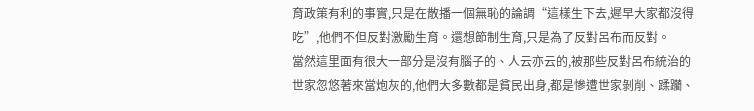育政策有利的事實,只是在散播一個無恥的論調“這樣生下去,遲早大家都沒得吃”,他們不但反對激勵生育。還想節制生育,只是為了反對呂布而反對。
當然這里面有很大一部分是沒有腦子的、人云亦云的,被那些反對呂布統治的世家忽悠著來當炮灰的,他們大多數都是貧民出身,都是慘遭世家剝削、蹂躪、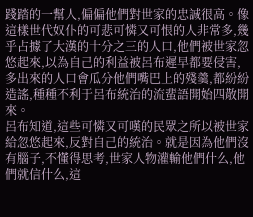踐踏的一幫人,偏偏他們對世家的忠誠很高。像這樣世代奴仆的可悲可憐又可恨的人非常多,幾乎占據了大漢的十分之三的人口,他們被世家忽悠起來,以為自己的利益被呂布遲早都要侵害,多出來的人口會瓜分他們嘴巴上的殘羹,都紛紛造謠,種種不利于呂布統治的流蜚語開始四散開來。
呂布知道,這些可憐又可嘆的民眾之所以被世家給忽悠起來,反對自己的統治。就是因為他們沒有腦子,不懂得思考,世家人物灌輸他們什么,他們就信什么,這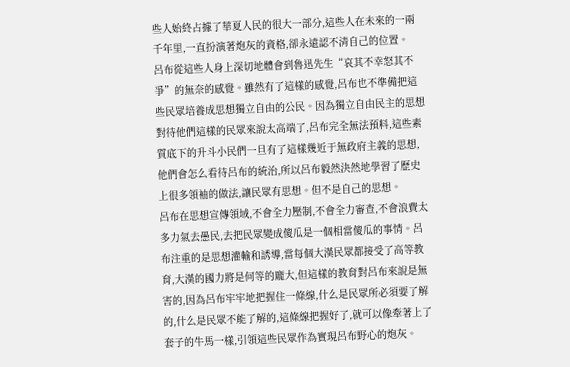些人始終占據了華夏人民的很大一部分,這些人在未來的一兩千年里,一直扮演著炮灰的資格,卻永遠認不清自己的位置。
呂布從這些人身上深切地體會到魯迅先生“哀其不幸怒其不爭”的無奈的感覺。雖然有了這樣的感覺,呂布也不準備把這些民眾培養成思想獨立自由的公民。因為獨立自由民主的思想對待他們這樣的民眾來說太高端了,呂布完全無法預料,這些素質底下的升斗小民們一旦有了這樣幾近于無政府主義的思想,他們會怎么看待呂布的統治,所以呂布毅然決然地學習了歷史上很多領袖的做法,讓民眾有思想。但不是自己的思想。
呂布在思想宣傳領域,不會全力壓制,不會全力審查,不會浪費太多力氣去愚民,去把民眾變成傻瓜是一個相當傻瓜的事情。呂布注重的是思想灌輸和誘導,當每個大漢民眾都接受了高等教育,大漢的國力將是何等的龐大,但這樣的教育對呂布來說是無害的,因為呂布牢牢地把握住一條線,什么是民眾所必須要了解的,什么是民眾不能了解的,這條線把握好了,就可以像牽著上了套子的牛馬一樣,引領這些民眾作為實現呂布野心的炮灰。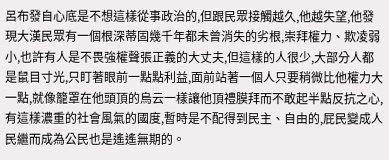呂布發自心底是不想這樣從事政治的,但跟民眾接觸越久,他越失望,他發現大漢民眾有一個根深蒂固幾千年都未曾消失的劣根,崇拜權力、欺凌弱小,也許有人是不畏強權聲張正義的大丈夫,但這樣的人很少,大部分人都是鼠目寸光,只盯著眼前一點點利益,面前站著一個人只要稍微比他權力大一點,就像籠罩在他頭頂的烏云一樣讓他頂禮膜拜而不敢起半點反抗之心,有這樣濃重的社會風氣的國度,暫時是不配得到民主、自由的,屁民變成人民繼而成為公民也是遙遙無期的。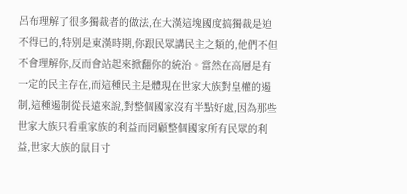呂布理解了很多獨裁者的做法,在大漢這塊國度搞獨裁是迫不得已的,特別是東漢時期,你跟民眾講民主之類的,他們不但不會理解你,反而會站起來掀翻你的統治。當然在高層是有一定的民主存在,而這種民主是體現在世家大族對皇權的遏制,這種遏制從長遠來說,對整個國家沒有半點好處,因為那些世家大族只看重家族的利益而罔顧整個國家所有民眾的利益,世家大族的鼠目寸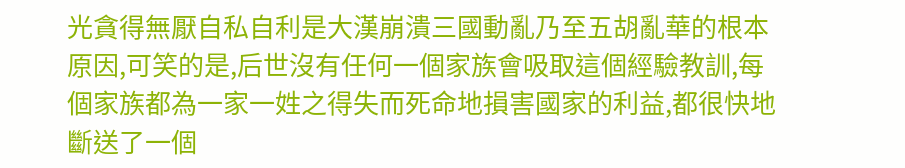光貪得無厭自私自利是大漢崩潰三國動亂乃至五胡亂華的根本原因,可笑的是,后世沒有任何一個家族會吸取這個經驗教訓,每個家族都為一家一姓之得失而死命地損害國家的利益,都很快地斷送了一個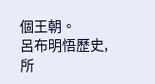個王朝。
呂布明悟歷史,所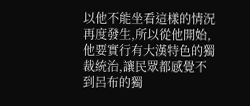以他不能坐看這樣的情況再度發生,所以從他開始,他要實行有大漢特色的獨裁統治,讓民眾都感覺不到呂布的獨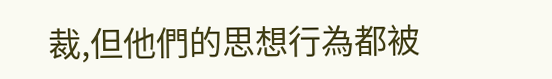裁,但他們的思想行為都被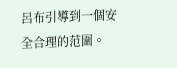呂布引導到一個安全合理的范圍。